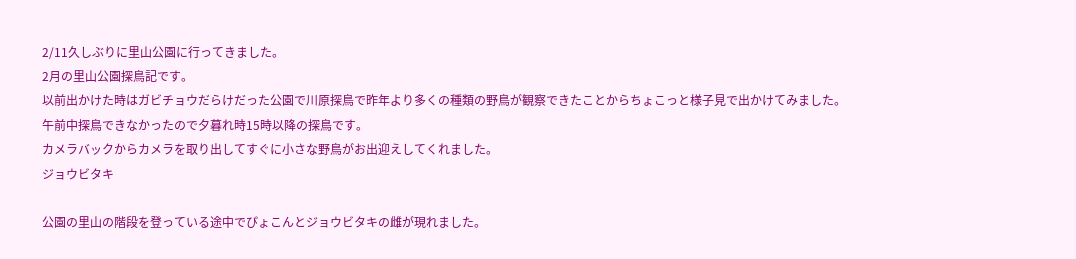2/11久しぶりに里山公園に行ってきました。
2月の里山公園探鳥記です。
以前出かけた時はガビチョウだらけだった公園で川原探鳥で昨年より多くの種類の野鳥が観察できたことからちょこっと様子見で出かけてみました。
午前中探鳥できなかったので夕暮れ時15時以降の探鳥です。
カメラバックからカメラを取り出してすぐに小さな野鳥がお出迎えしてくれました。
ジョウビタキ

公園の里山の階段を登っている途中でぴょこんとジョウビタキの雌が現れました。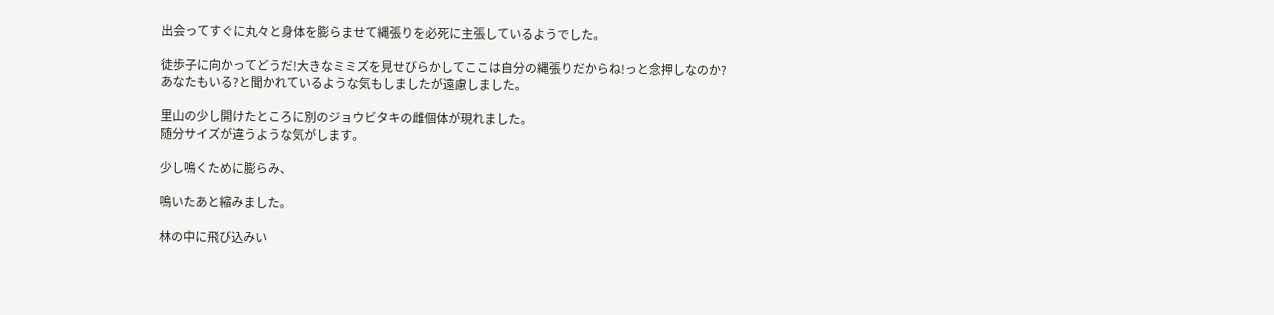出会ってすぐに丸々と身体を膨らませて縄張りを必死に主張しているようでした。

徒歩子に向かってどうだ!大きなミミズを見せびらかしてここは自分の縄張りだからね!っと念押しなのか?
あなたもいる?と聞かれているような気もしましたが遠慮しました。

里山の少し開けたところに別のジョウビタキの雌個体が現れました。
随分サイズが違うような気がします。

少し鳴くために膨らみ、

鳴いたあと縮みました。

林の中に飛び込みい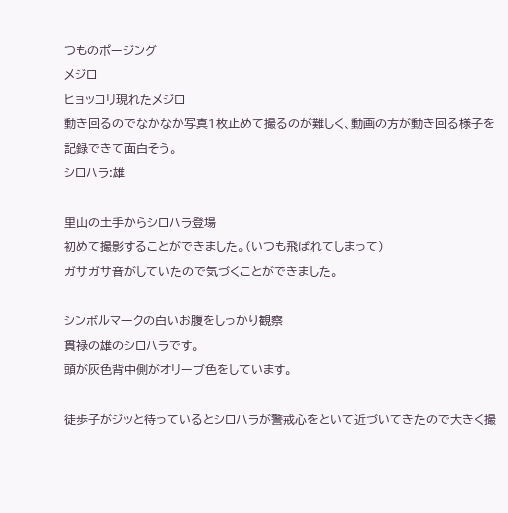つものポージング
メジロ
ヒョッコリ現れたメジロ
動き回るのでなかなか写真1枚止めて撮るのが難しく、動画の方が動き回る様子を記録できて面白そう。
シロハラ:雄

里山の土手からシロハラ登場
初めて撮影することができました。(いつも飛ばれてしまって)
ガサガサ音がしていたので気づくことができました。

シンボルマークの白いお腹をしっかり観察
貫禄の雄のシロハラです。
頭が灰色背中側がオリーブ色をしています。

徒歩子がジッと待っているとシロハラが警戒心をといて近づいてきたので大きく撮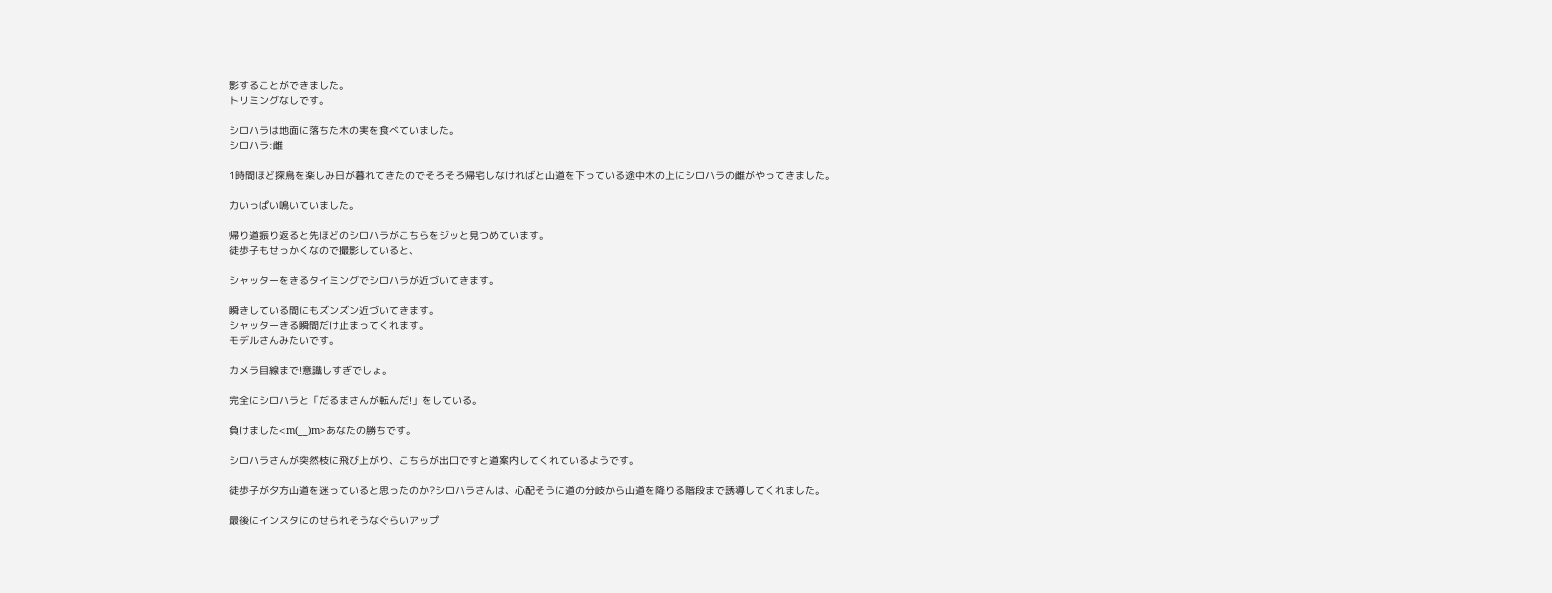影することができました。
トリミングなしです。

シロハラは地面に落ちた木の実を食べていました。
シロハラ:雌

1時間ほど探鳥を楽しみ日が暮れてきたのでそろそろ帰宅しなければと山道を下っている途中木の上にシロハラの雌がやってきました。

力いっぱい鳴いていました。

帰り道振り返ると先ほどのシロハラがこちらをジッと見つめています。
徒歩子もせっかくなので撮影していると、

シャッターをきるタイミングでシロハラが近づいてきます。

瞬きしている間にもズンズン近づいてきます。
シャッターきる瞬間だけ止まってくれます。
モデルさんみたいです。

カメラ目線まで!意識しすぎでしょ。

完全にシロハラと「だるまさんが転んだ!」をしている。

負けました<m(__)m>あなたの勝ちです。

シロハラさんが突然枝に飛び上がり、こちらが出口ですと道案内してくれているようです。

徒歩子が夕方山道を迷っていると思ったのか?シロハラさんは、心配そうに道の分岐から山道を降りる階段まで誘導してくれました。

最後にインスタにのせられそうなぐらいアップ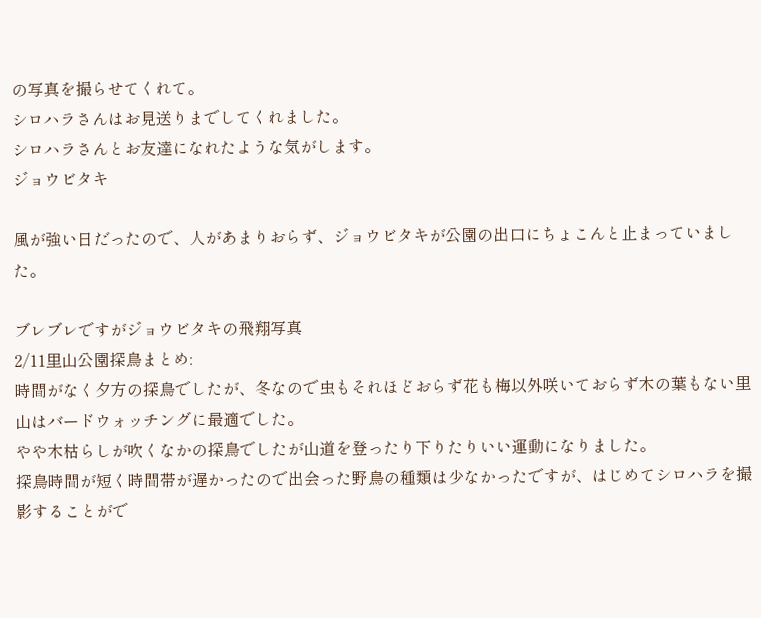の写真を撮らせてくれて。
シロハラさんはお見送りまでしてくれました。
シロハラさんとお友達になれたような気がします。
ジョウビタキ

風が強い日だったので、人があまりおらず、ジョウビタキが公園の出口にちょこんと止まっていました。

ブレブレですがジョウビタキの飛翔写真
2/11里山公園探鳥まとめ:
時間がなく夕方の探鳥でしたが、冬なので虫もそれほどおらず花も梅以外咲いておらず木の葉もない里山はバードウォッチングに最適でした。
やや木枯らしが吹くなかの探鳥でしたが山道を登ったり下りたりいい運動になりました。
探鳥時間が短く時間帯が遅かったので出会った野鳥の種類は少なかったですが、はじめてシロハラを撮影することがで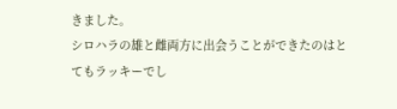きました。
シロハラの雄と雌両方に出会うことができたのはとてもラッキーでし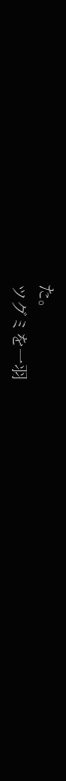た。
ツグミを一羽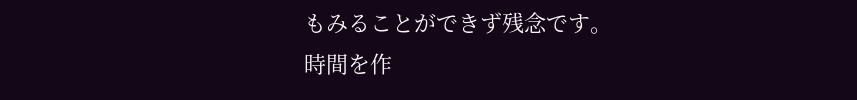もみることができず残念です。
時間を作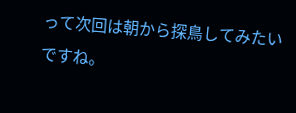って次回は朝から探鳥してみたいですね。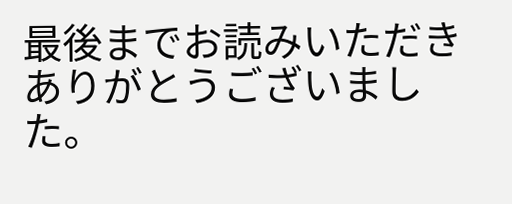最後までお読みいただきありがとうございました。